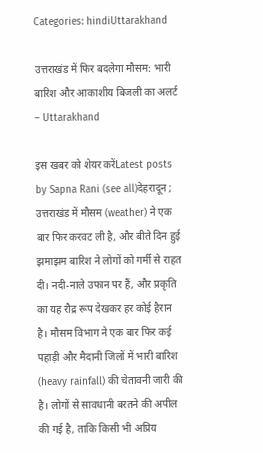Categories: hindiUttarakhand

उत्तराखंड में फिर बदलेगा मौसम: भारी बारिश और आकाशीय बिजली का अलर्ट – Uttarakhand

इस खबर को शेयर करेंLatest posts by Sapna Rani (see all)देहरादून ; उत्तराखंड में मौसम (weather) ने एक बार फिर करवट ली है, और बीते दिन हुई झमाझम बारिश ने लोगों को गर्मी से राहत दी। नदी-नाले उफान पर हैं, और प्रकृति का यह रौद्र रूप देखकर हर कोई हैरान है। मौसम विभाग ने एक बार फिर कई पहाड़ी और मैदानी जिलों में भारी बारिश (heavy rainfall) की चेतावनी जारी की है। लोगों से सावधानी बरतने की अपील की गई है, ताकि किसी भी अप्रिय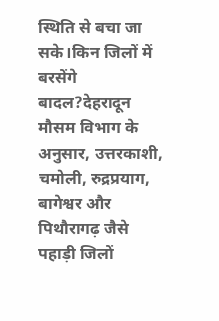स्थिति से बचा जा सके।किन जिलों में बरसेंगे बादल?देहरादून मौसम विभाग के अनुसार, उत्तरकाशी, चमोली, रुद्रप्रयाग, बागेश्वर और पिथौरागढ़ जैसे पहाड़ी जिलों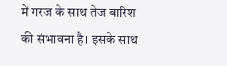में गरज के साथ तेज बारिश की संभावना है। इसके साथ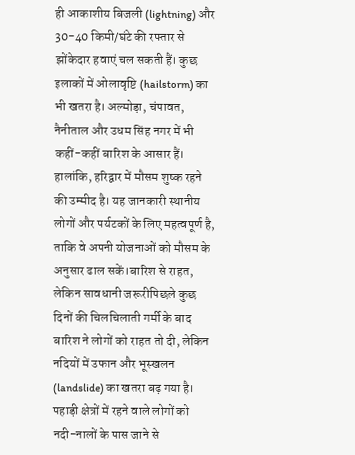ही आकाशीय बिजली (lightning) और 30-40 किमी/घंटे की रफ्तार से झोंकेदार हवाएं चल सकती हैं। कुछ इलाकों में ओलावृष्टि (hailstorm) का भी खतरा है। अल्मोड़ा, चंपावत, नैनीताल और उधम सिंह नगर में भी कहीं-कहीं बारिश के आसार हैं। हालांकि, हरिद्वार में मौसम शुष्क रहने की उम्मीद है। यह जानकारी स्थानीय लोगों और पर्यटकों के लिए महत्वपूर्ण है, ताकि वे अपनी योजनाओं को मौसम के अनुसार ढाल सकें।बारिश से राहत, लेकिन सावधानी जरूरीपिछले कुछ दिनों की चिलचिलाती गर्मी के बाद बारिश ने लोगों को राहत तो दी, लेकिन नदियों में उफान और भूस्खलन (landslide) का खतरा बढ़ गया है। पहाड़ी क्षेत्रों में रहने वाले लोगों को नदी-नालों के पास जाने से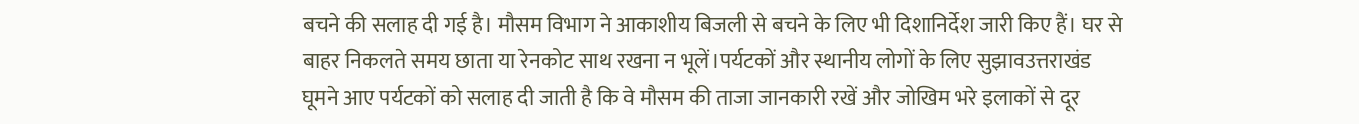बचने की सलाह दी गई है। मौसम विभाग ने आकाशीय बिजली से बचने के लिए भी दिशानिर्देश जारी किए हैं। घर से बाहर निकलते समय छाता या रेनकोट साथ रखना न भूलें।पर्यटकों और स्थानीय लोगों के लिए सुझावउत्तराखंड घूमने आए पर्यटकों को सलाह दी जाती है कि वे मौसम की ताजा जानकारी रखें और जोखिम भरे इलाकों से दूर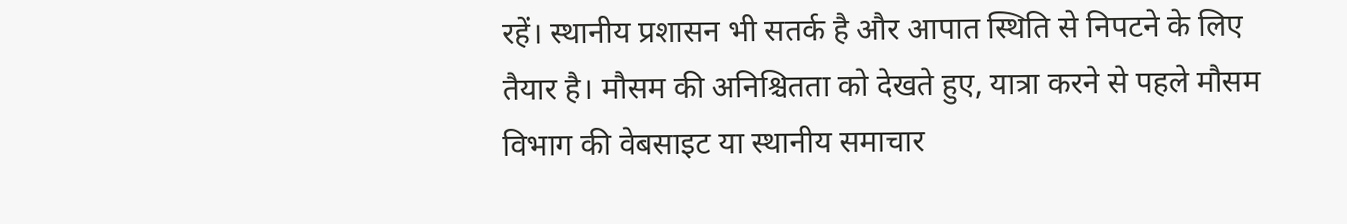रहें। स्थानीय प्रशासन भी सतर्क है और आपात स्थिति से निपटने के लिए तैयार है। मौसम की अनिश्चितता को देखते हुए, यात्रा करने से पहले मौसम विभाग की वेबसाइट या स्थानीय समाचार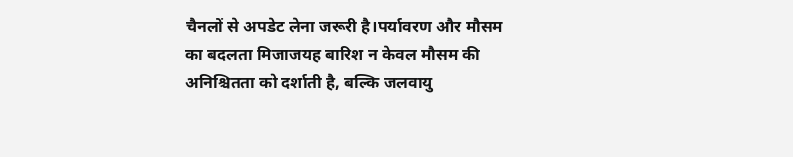चैनलों से अपडेट लेना जरूरी है।पर्यावरण और मौसम का बदलता मिजाजयह बारिश न केवल मौसम की अनिश्चितता को दर्शाती है, बल्कि जलवायु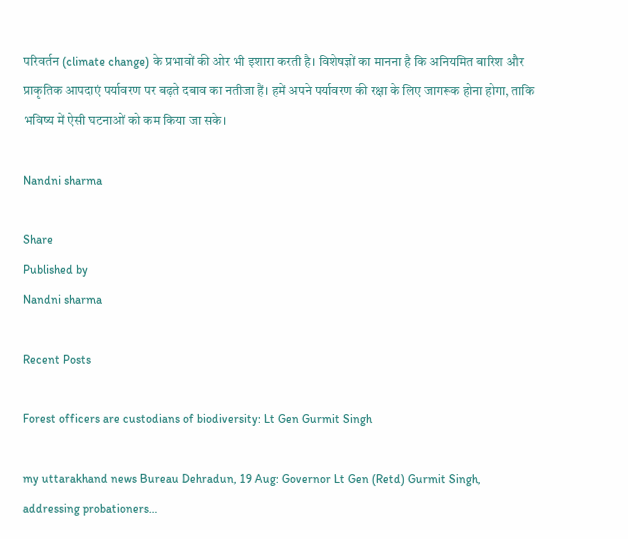परिवर्तन (climate change) के प्रभावों की ओर भी इशारा करती है। विशेषज्ञों का मानना है कि अनियमित बारिश और प्राकृतिक आपदाएं पर्यावरण पर बढ़ते दबाव का नतीजा हैं। हमें अपने पर्यावरण की रक्षा के लिए जागरूक होना होगा, ताकि भविष्य में ऐसी घटनाओं को कम किया जा सके।

Nandni sharma

Share
Published by
Nandni sharma

Recent Posts

Forest officers are custodians of biodiversity: Lt Gen Gurmit Singh

my uttarakhand news Bureau Dehradun, 19 Aug: Governor Lt Gen (Retd) Gurmit Singh, addressing probationers…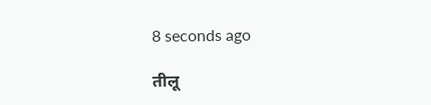8 seconds ago

तीलू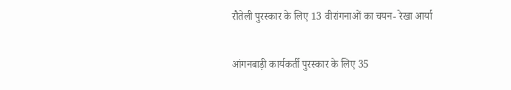रौतेली पुरस्कार के लिए 13 वीरांगनाओं का चयन- रेखा आर्या

आंगनबाड़ी कार्यकर्ती पुरस्कार के लिए 35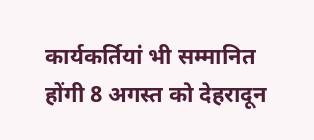कार्यकर्तियां भी सम्मानित होंगी 8 अगस्त को देहरादून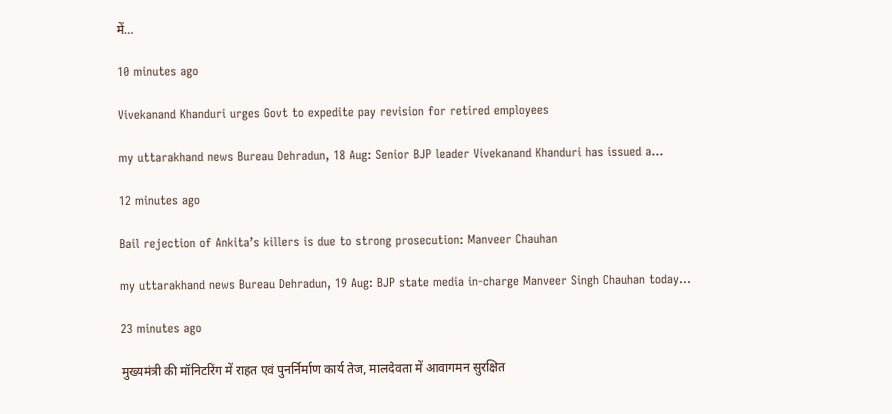में…

10 minutes ago

Vivekanand Khanduri urges Govt to expedite pay revision for retired employees

my uttarakhand news Bureau Dehradun, 18 Aug: Senior BJP leader Vivekanand Khanduri has issued a…

12 minutes ago

Bail rejection of Ankita’s killers is due to strong prosecution: Manveer Chauhan

my uttarakhand news Bureau Dehradun, 19 Aug: BJP state media in-charge Manveer Singh Chauhan today…

23 minutes ago

मुख्यमंत्री की मॉनिटरिंग में राहत एवं पुनर्निर्माण कार्य तेज, मालदेवता में आवागमन सुरक्षित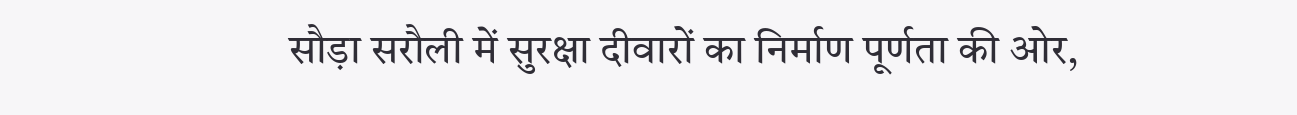सौड़ा सरौली में सुरक्षा दीवारों का निर्माण पूर्णता की ओर,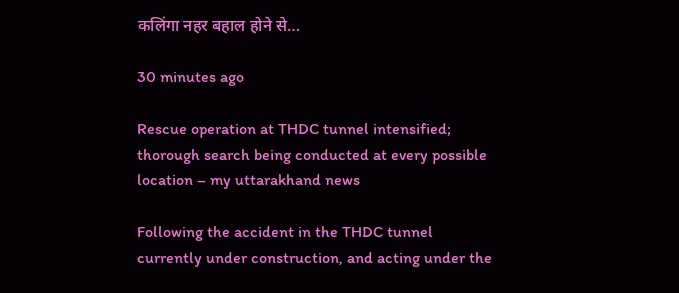कलिंगा नहर बहाल होने से…

30 minutes ago

Rescue operation at THDC tunnel intensified; thorough search being conducted at every possible location – my uttarakhand news

Following the accident in the THDC tunnel currently under construction, and acting under the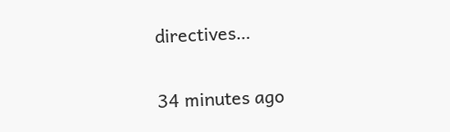directives…

34 minutes ago